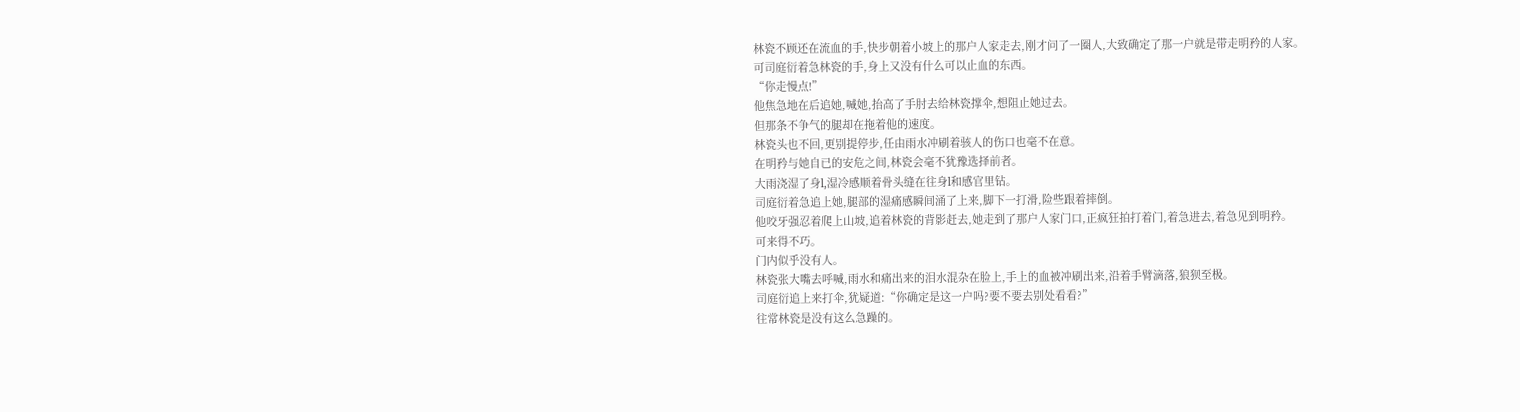林瓷不顾还在流血的手,快步朝着小坡上的那户人家走去,刚才问了一圈人,大致确定了那一户就是带走明矜的人家。
可司庭衍着急林瓷的手,身上又没有什么可以止血的东西。
“你走慢点!”
他焦急地在后追她,喊她,抬高了手肘去给林瓷撑伞,想阻止她过去。
但那条不争气的腿却在拖着他的速度。
林瓷头也不回,更别提停步,任由雨水冲刷着骇人的伤口也毫不在意。
在明矜与她自已的安危之间,林瓷会毫不犹豫选择前者。
大雨浇湿了身l,湿冷感顺着骨头缝在往身l和感官里钻。
司庭衍着急追上她,腿部的湿痛感瞬间涌了上来,脚下一打滑,险些跟着摔倒。
他咬牙强忍着爬上山坡,追着林瓷的背影赶去,她走到了那户人家门口,正疯狂拍打着门,着急进去,着急见到明矜。
可来得不巧。
门内似乎没有人。
林瓷张大嘴去呼喊,雨水和痛出来的泪水混杂在脸上,手上的血被冲刷出来,沿着手臂滴落,狼狈至极。
司庭衍追上来打伞,犹疑道:“你确定是这一户吗?要不要去别处看看?”
往常林瓷是没有这么急躁的。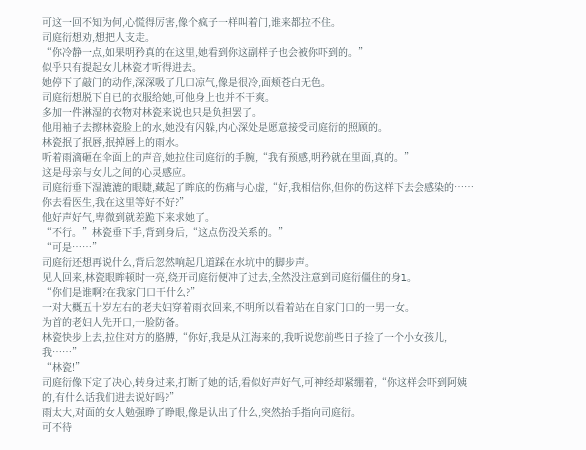可这一回不知为何,心慌得厉害,像个疯子一样叫着门,谁来都拉不住。
司庭衍想劝,想把人支走。
“你冷静一点,如果明矜真的在这里,她看到你这副样子也会被你吓到的。”
似乎只有提起女儿林瓷才听得进去。
她停下了敲门的动作,深深吸了几口凉气,像是很冷,面颊苍白无色。
司庭衍想脱下自已的衣服给她,可他身上也并不干爽。
多加一件淋湿的衣物对林瓷来说也只是负担罢了。
他用袖子去擦林瓷脸上的水,她没有闪躲,内心深处是愿意接受司庭衍的照顾的。
林瓷抿了抿唇,抿掉唇上的雨水。
听着雨滴砸在伞面上的声音,她拉住司庭衍的手腕,“我有预感,明矜就在里面,真的。”
这是母亲与女儿之间的心灵感应。
司庭衍垂下湿漉漉的眼睫,藏起了眸底的伤痛与心虚,“好,我相信你,但你的伤这样下去会感染的……你去看医生,我在这里等好不好?”
他好声好气,卑微到就差跪下来求她了。
“不行。”林瓷垂下手,背到身后,“这点伤没关系的。”
“可是……”
司庭衍还想再说什么,背后忽然响起几道踩在水坑中的脚步声。
见人回来,林瓷眼眸顿时一亮,绕开司庭衍便冲了过去,全然没注意到司庭衍僵住的身l。
“你们是谁啊?在我家门口干什么?”
一对大概五十岁左右的老夫妇穿着雨衣回来,不明所以看着站在自家门口的一男一女。
为首的老妇人先开口,一脸防备。
林瓷快步上去,拉住对方的胳膊,“你好,我是从江海来的,我听说您前些日子捡了一个小女孩儿,我……”
“林瓷!”
司庭衍像下定了决心,转身过来,打断了她的话,看似好声好气,可神经却紧绷着,“你这样会吓到阿姨的,有什么话我们进去说好吗?”
雨太大,对面的女人勉强睁了睁眼,像是认出了什么,突然抬手指向司庭衍。
可不待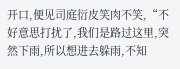开口,便见司庭衍皮笑肉不笑,“不好意思打扰了,我们是路过这里,突然下雨,所以想进去躲雨,不知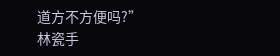道方不方便吗?”
林瓷手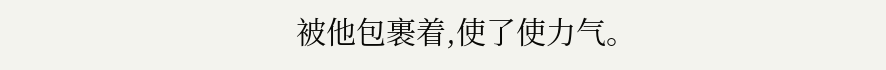被他包裹着,使了使力气。